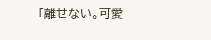「離せない。可愛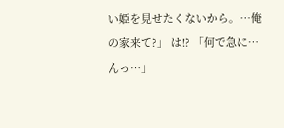い姫を見せたくないから。…俺の家来て?」 は!? 「何で急に…んっ…」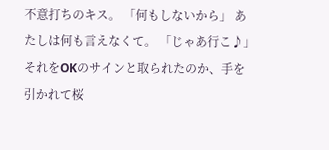不意打ちのキス。 「何もしないから」 あたしは何も言えなくて。 「じゃあ行こ♪」 それをOKのサインと取られたのか、手を引かれて桜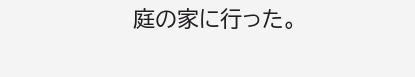庭の家に行った。